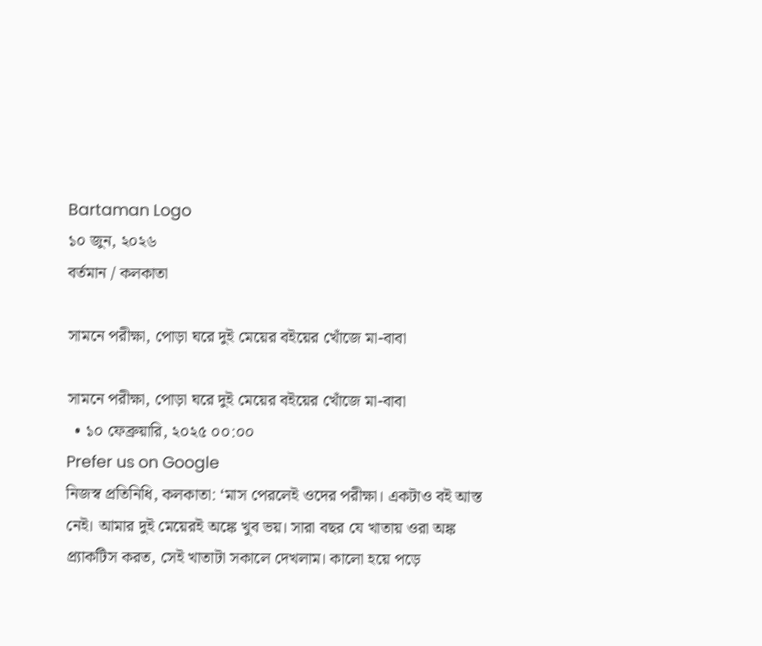Bartaman Logo
১০ জুন, ২০২৬
বর্তমান / কলকাতা

সামনে পরীক্ষা, পোড়া ঘরে দুই মেয়ের বইয়ের খোঁজে মা-বাবা

সামনে পরীক্ষা, পোড়া ঘরে দুই মেয়ের বইয়ের খোঁজে মা-বাবা
  • ১০ ফেব্রুয়ারি, ২০২৫ ০০:০০
Prefer us on Google
নিজস্ব প্রতিনিধি, কলকাতা: ‘মাস পেরলেই ওদের পরীক্ষা। একটাও বই আস্ত নেই। আমার দুই মেয়েরই অঙ্কে খুব ভয়। সারা বছর যে খাতায় ওরা অঙ্ক প্র্যাকটিস করত, সেই খাতাটা সকালে দেখলাম। কালো হয়ে পড়ে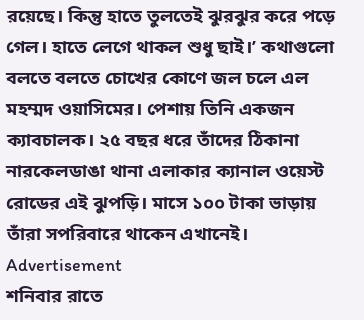রয়েছে। কিন্তু হাতে তুলতেই ঝুরঝুর করে পড়ে গেল। হাতে লেগে থাকল শুধু ছাই।’ কথাগুলো বলতে বলতে চোখের কোণে জল চলে এল মহম্মদ ওয়াসিমের। পেশায় তিনি একজন ক্যাবচালক। ২৫ বছর ধরে তাঁদের ঠিকানা নারকেলডাঙা থানা এলাকার ক্যানাল ওয়েস্ট রোডের এই ঝুপড়ি। মাসে ১০০ টাকা ভাড়ায় তাঁরা সপরিবারে থাকেন এখানেই।
Advertisement
শনিবার রাতে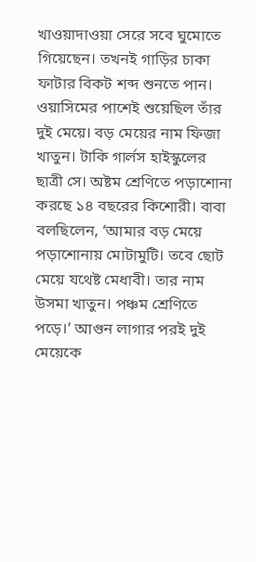খাওয়াদাওয়া সেরে সবে ঘুমোতে গিয়েছেন। তখনই গাড়ির চাকা ফাটার বিকট শব্দ শুনতে পান। ওয়াসিমের পাশেই শুয়েছিল তাঁর দুই মেয়ে। বড় মেয়ের নাম ফিজা খাতুন। টাকি গার্লস হাইস্কুলের ছাত্রী সে। অষ্টম শ্রেণিতে পড়াশোনা করছে ১৪ বছরের কিশোরী। বাবা বলছিলেন, ‘আমার বড় মেয়ে পড়াশোনায় মোটামুটি। তবে ছোট মেয়ে যথেষ্ট মেধাবী। তার নাম উসমা খাতুন। পঞ্চম শ্রেণিতে পড়ে।’ আগুন লাগার পরই দুই মেয়েকে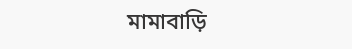মামাবাড়ি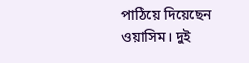পাঠিয়ে দিয়েছেন ওয়াসিম। দুই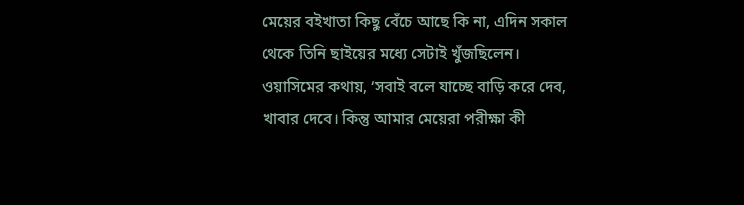মেয়ের বইখাতা কিছু বেঁচে আছে কি না, এদিন সকাল থেকে তিনি ছাইয়ের মধ্যে সেটাই খুঁজছিলেন। ওয়াসিমের কথায়, ‘সবাই বলে যাচ্ছে বাড়ি করে দেব, খাবার দেবে। কিন্তু আমার মেয়েরা পরীক্ষা কী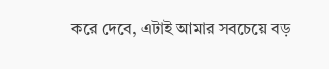করে দেবে, এটাই আমার সবচেয়ে বড়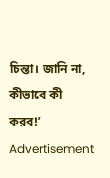চিন্তা। জানি না, কীভাবে কী করব!’
Advertisement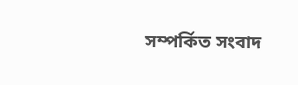সম্পর্কিত সংবাদ